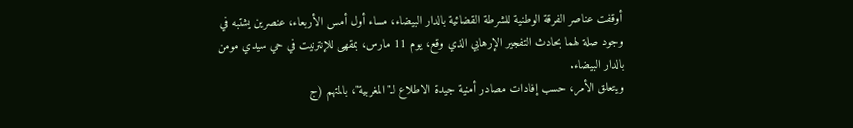أوقفت عناصر الفرقة الوطنية للشرطة القضائية بالدار البيضاء، مساء أول أمس الأربعاء، عنصرين يشتبه في وجود صلة لهما بحادث التفجير الإرهابي الذي وقع، يوم 11 مارس، بمقهى للإنترنيت في حي سيدي مومن بالدار البيضاء.
ويتعلق الأمر، حسب إفادات مصادر أمنية جيدة الاطلاع لـ"المغربية"، بالمتهم (ج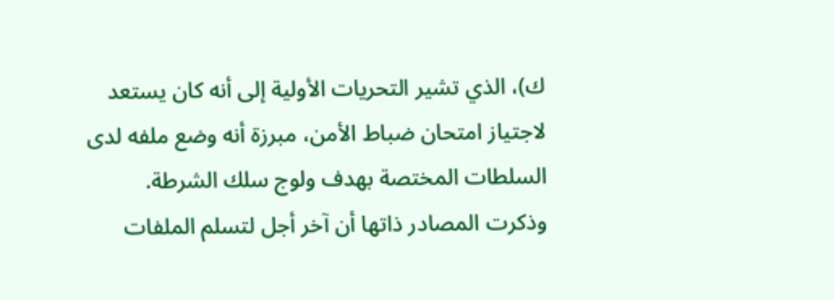ك)، الذي تشير التحريات الأولية إلى أنه كان يستعد لاجتياز امتحان ضباط الأمن، مبرزة أنه وضع ملفه لدى السلطات المختصة بهدف ولوج سلك الشرطة.
وذكرت المصادر ذاتها أن آخر أجل لتسلم الملفات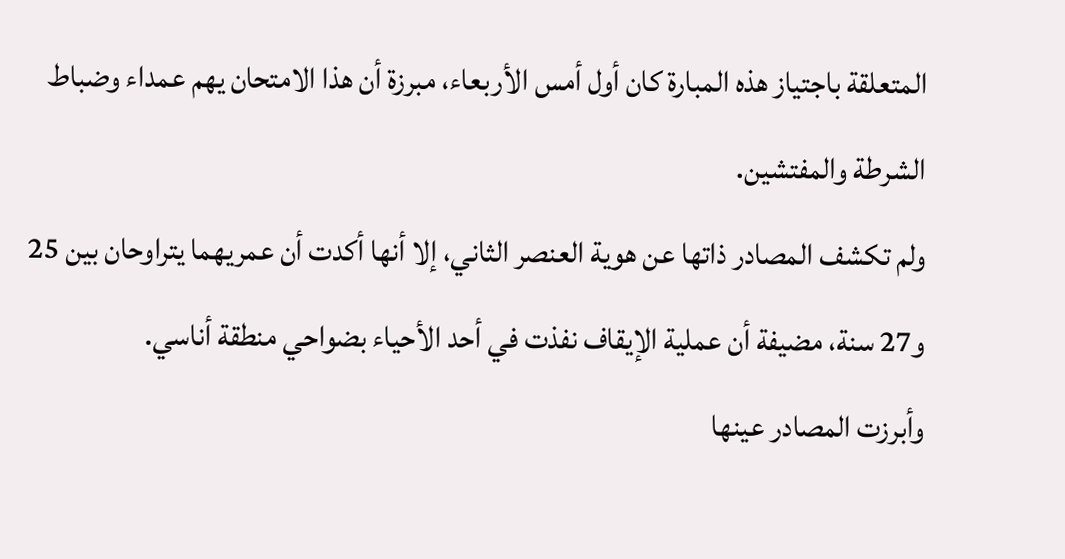المتعلقة باجتياز هذه المبارة كان أول أمس الأربعاء، مبرزة أن هذا الامتحان يهم عمداء وضباط الشرطة والمفتشين.
ولم تكشف المصادر ذاتها عن هوية العنصر الثاني، إلا أنها أكدت أن عمريهما يتراوحان بين 25 و27 سنة، مضيفة أن عملية الإيقاف نفذت في أحد الأحياء بضواحي منطقة أناسي.
وأبرزت المصادر عينها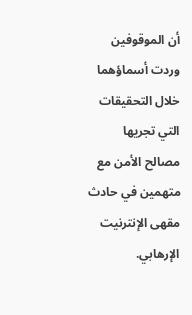أن الموقوفين وردت أسماؤهما خلال التحقيقات التي تجريها مصالح الأمن مع متهمين في حادث مقهى الإنترنيت الإرهابي.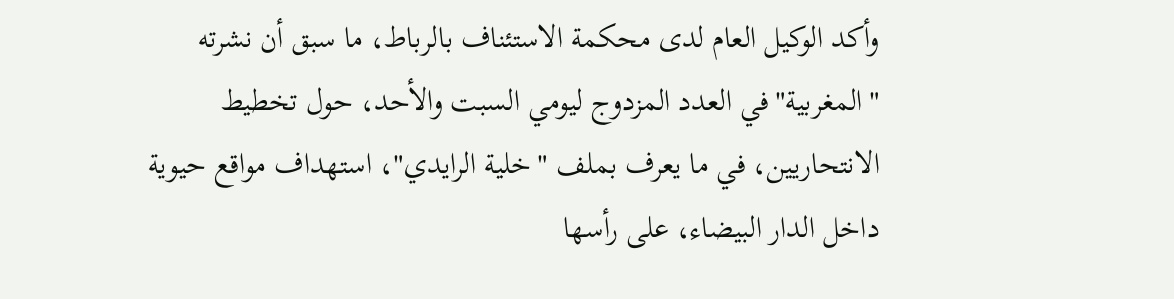وأكد الوكيل العام لدى محكمة الاستئناف بالرباط، ما سبق أن نشرته "المغربية"في العدد المزدوج ليومي السبت والأحد، حول تخطيط الانتحاريين، في ما يعرف بملف "خلية الرايدي"، استهداف مواقع حيوية داخل الدار البيضاء، على رأسها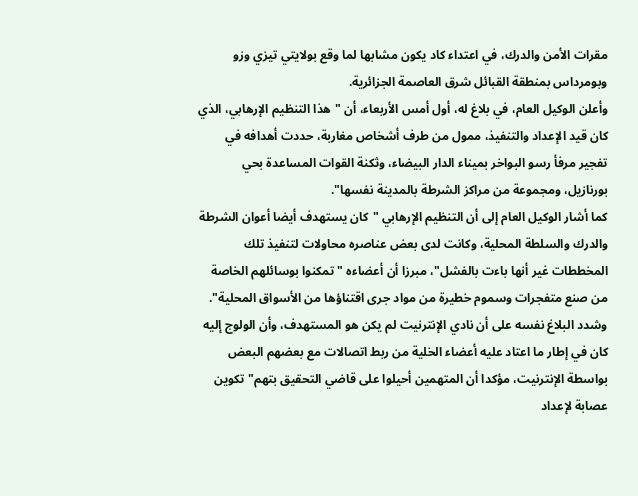مقرات الأمن والدرك، في اعتداء كاد يكون مشابها لما وقع بولايتي تيزي وزو وبومرداس بمنطقة القبائل شرق العاصمة الجزائرية.
وأعلن الوكيل العام، في بلاغ له، أول أمس الأربعاء، أن "هذا التنظيم الإرهابي، الذي كان قيد الإعداد والتنفيذ، ممول من طرف أشخاص مغاربة، حددت أهدافه في تفجير مرفأ رسو البواخر بميناء الدار البيضاء، وثكنة القوات المساعدة بحي بورنازيل، ومجموعة من مراكز الشرطة بالمدينة نفسها".
كما أشار الوكيل العام إلى أن التنظيم الإرهابي "كان يستهدف أيضا أعوان الشرطة والدرك والسلطة المحلية، وكانت لدى بعض عناصره محاولات لتنفيذ تلك المخططات غير أنها باءت بالفشل"، مبرزا أن أعضاءه "تمكنوا بوسائلهم الخاصة من صنع متفجرات وسموم خطيرة من مواد جرى اقتناؤها من الأسواق المحلية".
وشدد البلاغ نفسه على أن نادي الإنترنيت لم يكن هو المستهدف، وأن الولوج إليه كان في إطار ما اعتاد عليه أعضاء الخلية من ربط اتصالات مع بعضهم البعض بواسطة الإنترنيت، مؤكدا أن المتهمين أحيلوا على قاضي التحقيق بتهم"تكوين عصابة لإعداد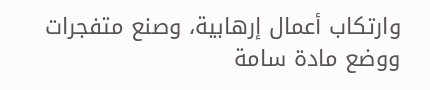وارتكاب أعمال إرهابية، وصنع متفجرات ووضع مادة سامة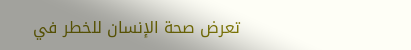تعرض صحة الإنسان للخطر في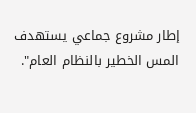إطار مشروع جماعي يستهدف المس الخطير بالنظام العام".